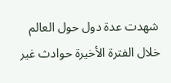شهدت عدة دول حول العالم خلال الفترة الأخيرة حوادث غير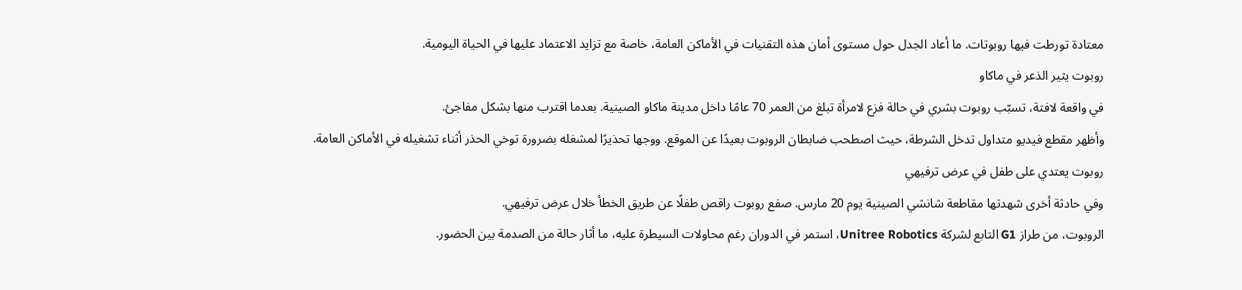معتادة تورطت فيها روبوتات. ما أعاد الجدل حول مستوى أمان هذه التقنيات في الأماكن العامة، خاصة مع تزايد الاعتماد عليها في الحياة اليومية.
روبوت يثير الذعر في ماكاو
في واقعة لافتة، تسبّب روبوت بشري في حالة فزع لامرأة تبلغ من العمر 70 عامًا داخل مدينة ماكاو الصينية. بعدما اقترب منها بشكل مفاجئ.
وأظهر مقطع فيديو متداول تدخل الشرطة، حيث اصطحب ضابطان الروبوت بعيدًا عن الموقع. ووجها تحذيرًا لمشغله بضرورة توخي الحذر أثناء تشغيله في الأماكن العامة.
روبوت يعتدي على طفل في عرض ترفيهي
وفي حادثة أخرى شهدتها مقاطعة شانشي الصينية يوم 20 مارس. صفع روبوت راقص طفلًا عن طريق الخطأ خلال عرض ترفيهي.
الروبوت، من طراز G1 التابع لشركة Unitree Robotics، استمر في الدوران رغم محاولات السيطرة عليه، ما أثار حالة من الصدمة بين الحضور.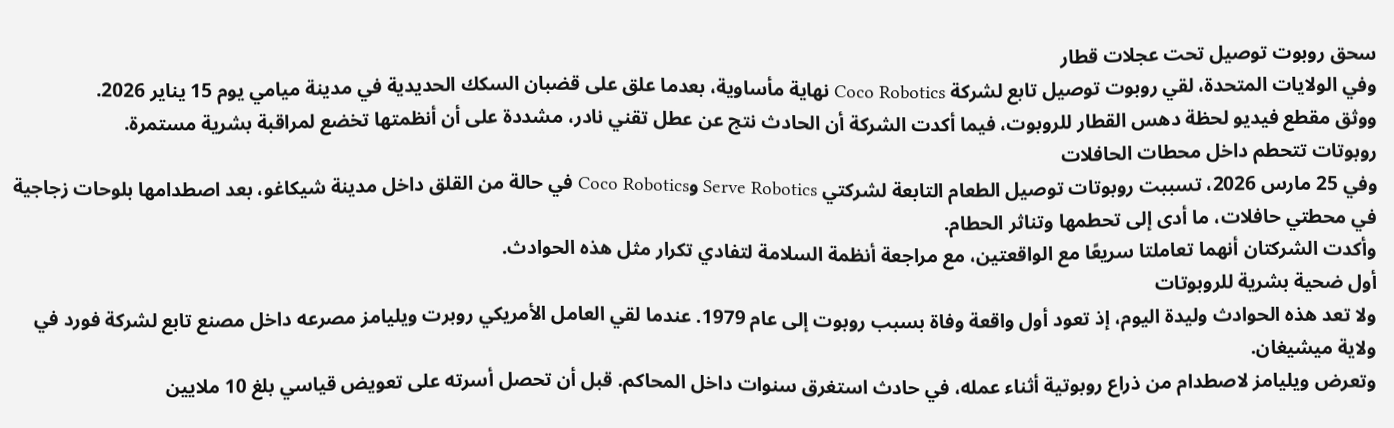سحق روبوت توصيل تحت عجلات قطار
وفي الولايات المتحدة، لقي روبوت توصيل تابع لشركة Coco Robotics نهاية مأساوية، بعدما علق على قضبان السكك الحديدية في مدينة ميامي يوم 15 يناير 2026.
ووثق مقطع فيديو لحظة دهس القطار للروبوت، فيما أكدت الشركة أن الحادث نتج عن عطل تقني نادر، مشددة على أن أنظمتها تخضع لمراقبة بشرية مستمرة.
روبوتات تتحطم داخل محطات الحافلات
وفي 25 مارس 2026، تسببت روبوتات توصيل الطعام التابعة لشركتي Serve Robotics وCoco Robotics في حالة من القلق داخل مدينة شيكاغو، بعد اصطدامها بلوحات زجاجية في محطتي حافلات، ما أدى إلى تحطمها وتناثر الحطام.
وأكدت الشركتان أنهما تعاملتا سريعًا مع الواقعتين، مع مراجعة أنظمة السلامة لتفادي تكرار مثل هذه الحوادث.
أول ضحية بشرية للروبوتات
ولا تعد هذه الحوادث وليدة اليوم، إذ تعود أول واقعة وفاة بسبب روبوت إلى عام 1979. عندما لقي العامل الأمريكي روبرت ويليامز مصرعه داخل مصنع تابع لشركة فورد في ولاية ميشيغان.
وتعرض ويليامز لاصطدام من ذراع روبوتية أثناء عمله، في حادث استغرق سنوات داخل المحاكم. قبل أن تحصل أسرته على تعويض قياسي بلغ 10 ملايين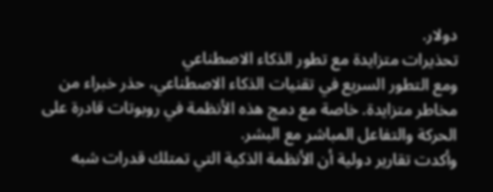دولار.
تحذيرات متزايدة مع تطور الذكاء الاصطناعي
ومع التطور السريع في تقنيات الذكاء الاصطناعي، حذر خبراء من مخاطر متزايدة. خاصة مع دمج هذه الأنظمة في روبوتات قادرة على الحركة والتفاعل المباشر مع البشر.
وأكدت تقارير دولية أن الأنظمة الذكية التي تمتلك قدرات شبه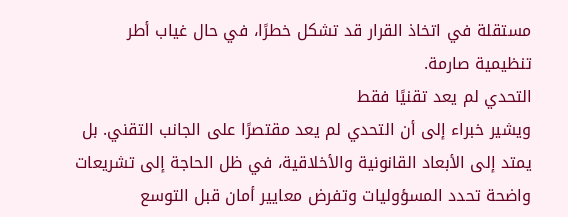مستقلة في اتخاذ القرار قد تشكل خطرًا، في حال غياب أطر تنظيمية صارمة.
التحدي لم يعد تقنيًا فقط
ويشير خبراء إلى أن التحدي لم يعد مقتصرًا على الجانب التقني. بل يمتد إلى الأبعاد القانونية والأخلاقية، في ظل الحاجة إلى تشريعات واضحة تحدد المسؤوليات وتفرض معايير أمان قبل التوسع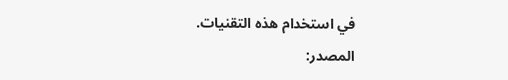في استخدام هذه التقنيات.
المصدر: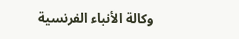وكالة الأنباء الفرنسية